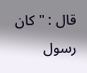قال : " كان رسول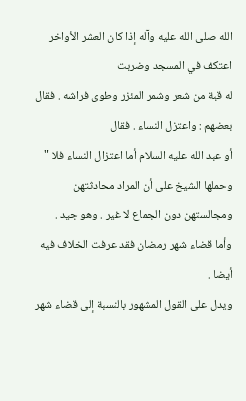الله صلى الله عليه وآله إذا كان العشر الأواخر اعتكف في المسجد وضربت
له قبة من شعر وشمر المئزر وطوى فراشه . فقال بعضهم : واعتزل النساء . فقال
أو عبد الله عليه السلام أما اعتزال النساء فلا " وحملها الشيخ على أن المراد محادثتهن
ومجالستهن دون الجماع لا غير . وهو جيد .
وأما قضاء شهر رمضان فقد عرفت الخلاف فيه أيضا .
ويدل على القول المشهور بالنسبة إلى قضاء شهر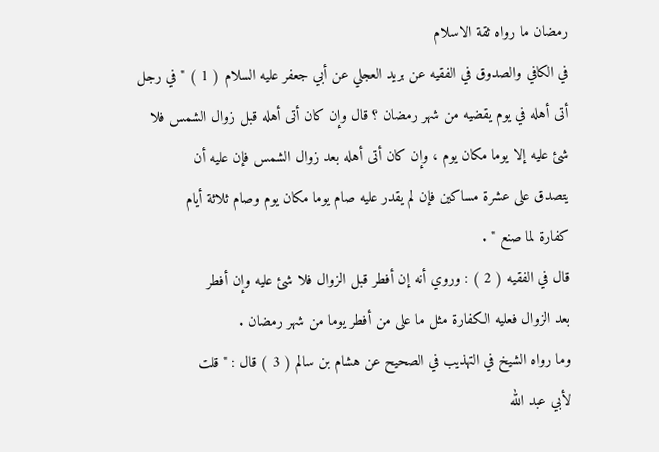رمضان ما رواه ثقة الاسلام
في الكافي والصدوق في الفقيه عن بريد العجلي عن أبي جعفر عليه السلام ( 1 ) " في رجل
أتى أهله في يوم يقضيه من شهر رمضان ؟ قال وإن كان أتى أهله قبل زوال الشمس فلا
شئ عليه إلا يوما مكان يوم ، وإن كان أتى أهله بعد زوال الشمس فإن عليه أن
يتصدق على عشرة مساكين فإن لم يقدر عليه صام يوما مكان يوم وصام ثلاثة أيام
كفارة لما صنع " .
قال في الفقيه ( 2 ) : وروي أنه إن أفطر قبل الزوال فلا شئ عليه وإن أفطر
بعد الزوال فعليه الكفارة مثل ما على من أفطر يوما من شهر رمضان .
وما رواه الشيخ في التهذيب في الصحيح عن هشام بن سالم ( 3 ) قال : " قلت
لأبي عبد الله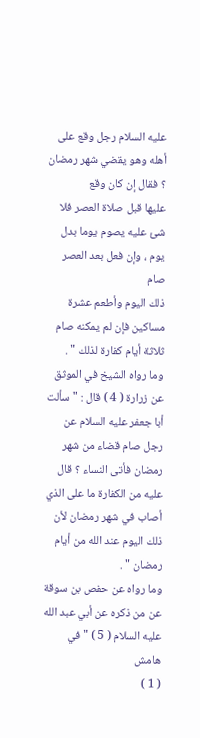عليه السلام رجل وقع على أهله وهو يقضي شهر رمضان ؟ فقال إن كان وقع
عليها قبل صلاة العصر فلا شئ عليه يصوم يوما بدل يوم ، وإن فعل بعد العصر صام
ذلك اليوم وأطعم عشرة مساكين فإن لم يمكنه صام ثلاثة أيام كفارة لذلك " .
وما رواه الشيخ في الموثق عن زرارة ( 4 ) قال : " سألت أبا جعفر عليه السلام عن
رجل صام قضاء من شهر رمضان فأتى النساء ؟ قال عليه من الكفارة ما على الذي
أصاب في شهر رمضان لأن ذلك اليوم عند الله من أيام رمضان " .
وما رواه عن حفص بن سوقة عن من ذكره عن أبي عبد الله عليه السلام ( 5 ) " في
هامش
( 1 )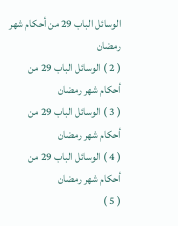الوسائل الباب 29 من أحكام شهر رمضان
( 2 ) الوسائل الباب 29 من أحكام شهر رمضان
( 3 ) الوسائل الباب 29 من أحكام شهر رمضان
( 4 ) الوسائل الباب 29 من أحكام شهر رمضان
( 5 )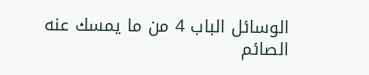الوسائل الباب 4 من ما يمسك عنه الصائم